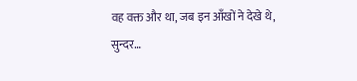वह वक्त और था, जब इन आँखों ने देखे थे, सुन्दर…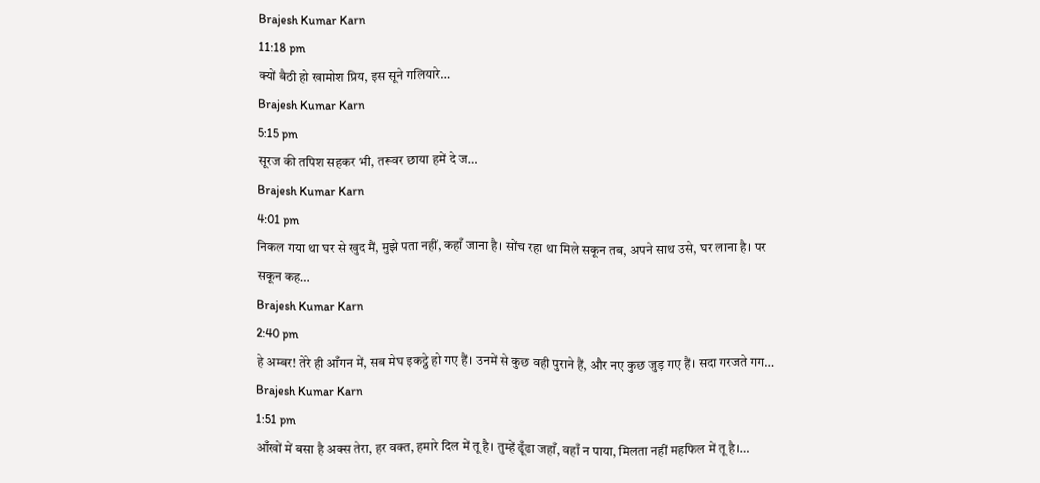Brajesh Kumar Karn
11:18 pm
क्यों बैठी हो खामोश प्रिय, इस सूने गलियारे…
Brajesh Kumar Karn
5:15 pm
सूरज की तपिश सहकर भी, तरूवर छाया हमें दे ज…
Brajesh Kumar Karn
4:01 pm
निकल गया था घर से खुद मैं, मुझे पता नहीं, कहाँ जाना है। सोंच रहा था मिले सकून तब, अपने साथ उसे, घर लाना है। पर सकून कह…
Brajesh Kumar Karn
2:40 pm
हे अम्बर! तेरे ही आँगन में, सब मेघ इकट्ठे हो गए हैं। उनमें से कुछ वही पुराने हैं, और नए कुछ जुड़ गए हैं। सदा गरजते गग…
Brajesh Kumar Karn
1:51 pm
आँखों में बसा है अक्स तेरा, हर वक्त, हमारे दिल में तू है। तुम्हें ढूँढा जहाँ, वहाँ न पाया, मिलता नहीं महफिल में तू है।…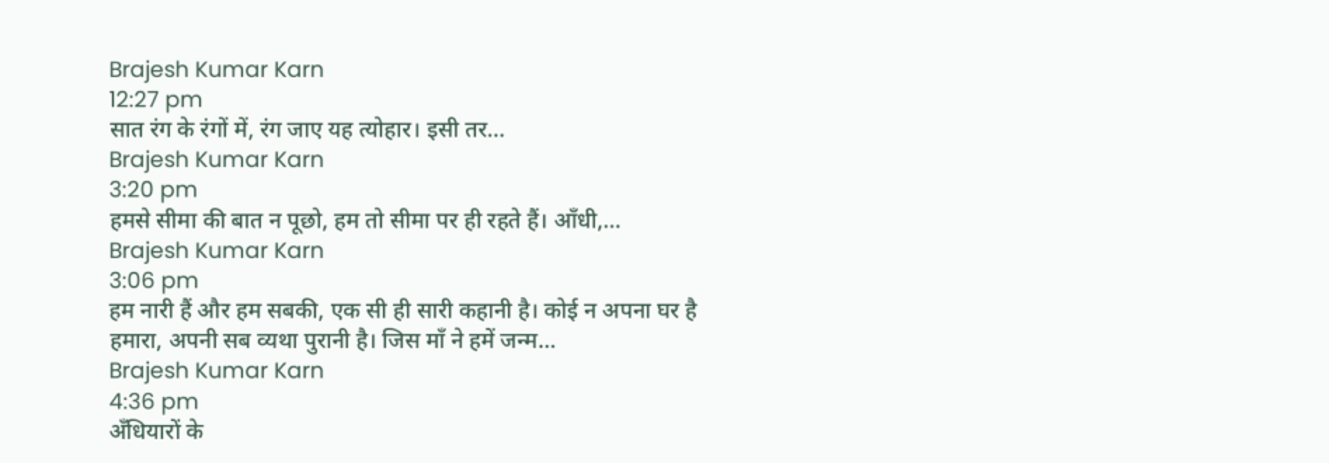Brajesh Kumar Karn
12:27 pm
सात रंग के रंगों में, रंग जाए यह त्योहार। इसी तर…
Brajesh Kumar Karn
3:20 pm
हमसे सीमा की बात न पूछो, हम तो सीमा पर ही रहते हैं। आँधी,…
Brajesh Kumar Karn
3:06 pm
हम नारी हैं और हम सबकी, एक सी ही सारी कहानी है। कोई न अपना घर है हमारा, अपनी सब व्यथा पुरानी है। जिस माँ ने हमें जन्म…
Brajesh Kumar Karn
4:36 pm
अँधियारों के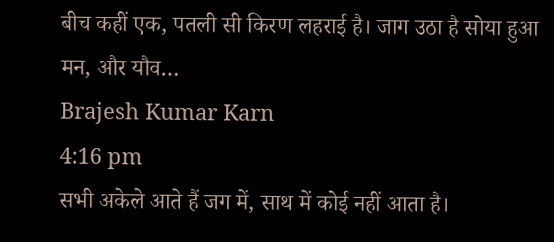बीच कहीं एक, पतली सी किरण लहराई है। जाग उठा है सोया हुआ मन, और यौव…
Brajesh Kumar Karn
4:16 pm
सभी अकेले आते हैं जग में, साथ में कोई नहीं आता है।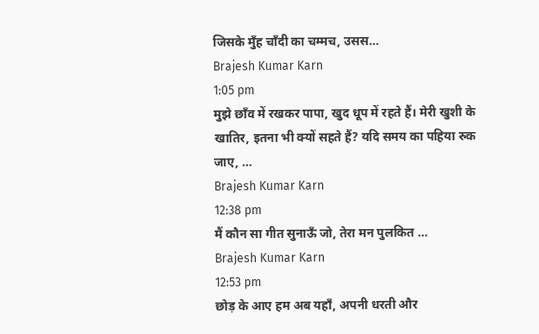जिसके मुँह चाँदी का चम्मच, उसस…
Brajesh Kumar Karn
1:05 pm
मुझे छाँव में रखकर पापा, खुद धूप में रहते हैं। मेरी खुशी के खातिर, इतना भी क्यों सहते हैं? यदि समय का पहिया रुक जाए, …
Brajesh Kumar Karn
12:38 pm
मैं कौन सा गीत सुनाऊँ जो, तेरा मन पुलकित …
Brajesh Kumar Karn
12:53 pm
छोड़ के आए हम अब यहाँ, अपनी धरती और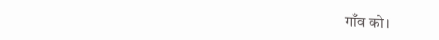गाँव को।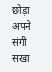छोड़ा अपने संगी सखा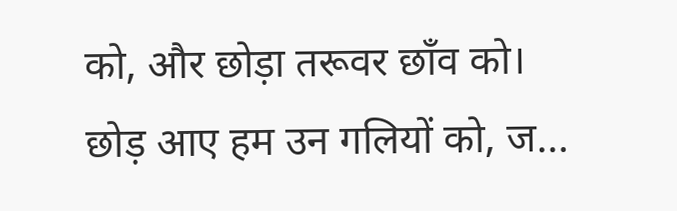को, और छोड़ा तरूवर छाँव को। छोड़ आए हम उन गलियों को, ज…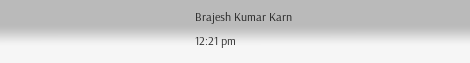Brajesh Kumar Karn
12:21 pm